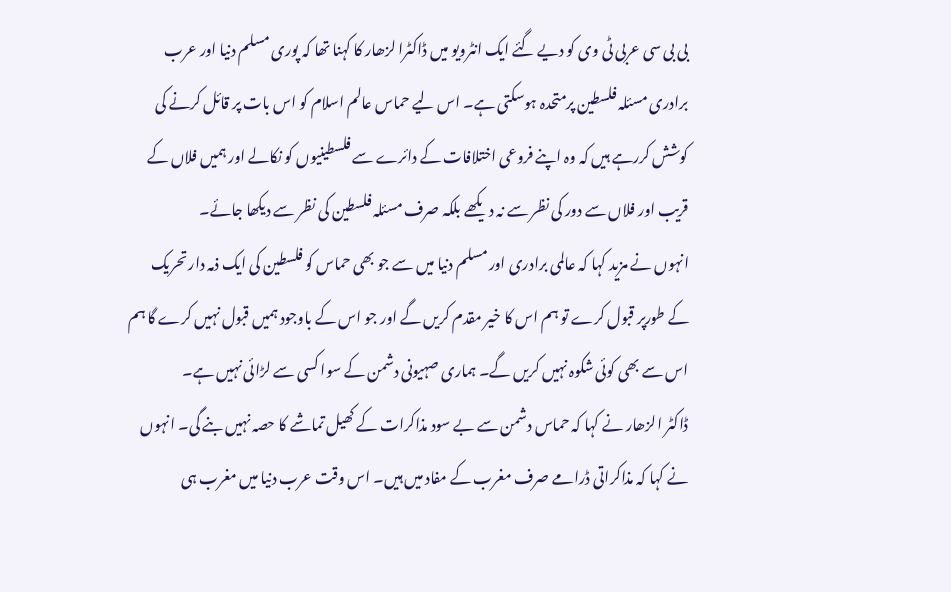بی بی سی عربی ٹی وی کو دیے گئے ایک انٹرویو میں ڈاکٹرا لزھار کا کہنا تھا کہ پوری مسلم دنیا اور عرب برادری مسئلہ فلسطین پرمتحدہ ہوسکتی ہے۔ اس لیے حماس عالم اسلام کو اس بات پر قائل کرنے کی کوشش کررہے ہیں کہ وہ اپنے فروعی اختلافات کے دائرے سے فلسطینیوں کو نکالے اور ہمیں فلاں کے قریب اور فلاں سے دور کی نظر سے نہ دیکھے بلکہ صرف مسئلہ فلسطین کی نظر سے دیکھا جائے۔
انہوں نے مزید کہا کہ عالمی برادری اور مسلم دنیا میں سے جو بھی حماس کو فلسطین کی ایک ذمہ دار تحریک کے طورپر قبول کرے تو ہم اس کا خیر مقدم کریں گے اور جو اس کے باوجود ہمیں قبول نہیں کرے گا ہم اس سے بھی کوئی شکوہ نہیں کریں گے۔ ہماری صہیونی دشمن کے سوا کسی سے لڑائی نہیں ہے۔
ڈاکٹر الزھار نے کہا کہ حماس دشمن سے بے سود مذاکرات کے کھیل تماشے کا حصہ نہیں بنے گی۔ انہوں نے کہا کہ مذاکراتی ڈرامے صرف مغرب کے مفاد میں ہیں۔ اس وقت عرب دنیا میں مغرب ہی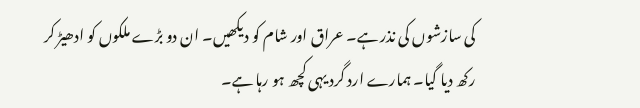کی سازشوں کی نذر ہے۔ عراق اور شام کو دیکھیں۔ ان دو بڑے ملکوں کو ادھیڑ کر رکھ دیا گیا۔ ہمارے ارد گرد یہی کچھ ہو رہا ہے۔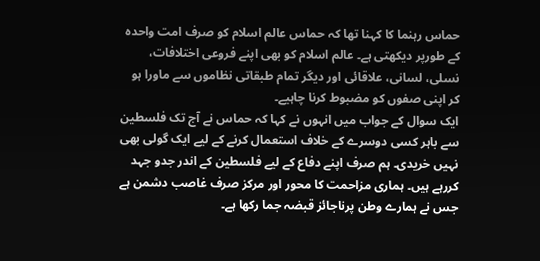حماس رہنما کا کہنا تھا کہ حماس عالم اسلام کو صرف امت واحدہ کے طورپر دیکھتی ہے۔ عالم اسلام کو بھی اپنے فروعی اختلافات، نسلی، لسانی، علاقائی اور دیگر تمام طبقاتی نظاموں سے ماورا ہو کر اپنی صفوں کو مضبوط کرنا چاہیے۔
ایک سوال کے جواب میں انہوں نے کہا کہ حماس نے آج تک فلسطین سے باہر کسی دوسرے کے خلاف استعمال کرنے کے لیے ایک گولی بھی نہیں خریدی۔ ہم صرف اپنے دفاع کے لیے فلسطین کے اندر جدو جہد کررہے ہیں۔ ہماری مزاحمت کا محور اور مرکز صرف غاصب دشمن ہے جس نے ہمارے وطن پرناجائز قبضہ جما رکھا ہے۔